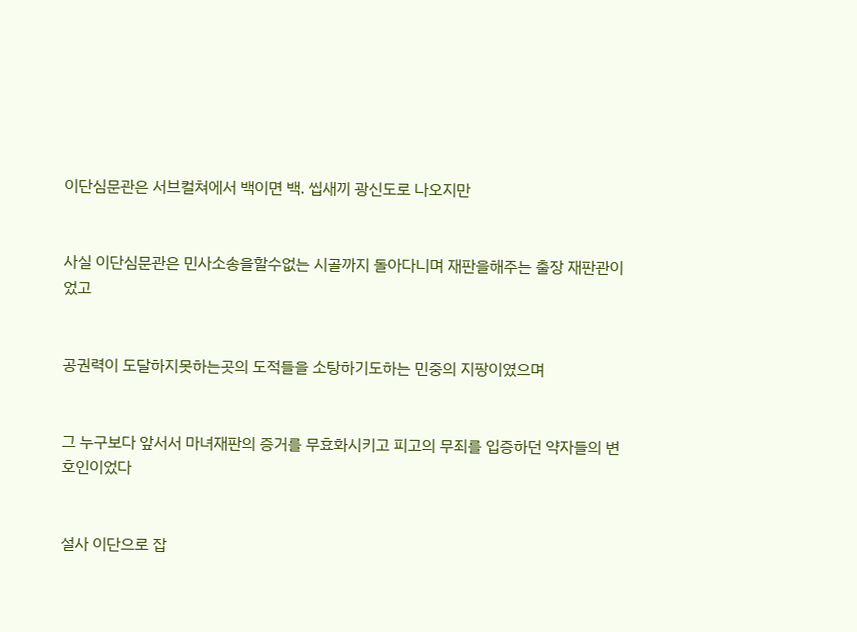이단심문관은 서브컬쳐에서 백이면 백. 씹새끼 광신도로 나오지만


사실 이단심문관은 민사소송을할수없는 시골까지 돌아다니며 재판을해주는 출장 재판관이었고


공권력이 도달하지못하는곳의 도적들을 소탕하기도하는 민중의 지팡이였으며


그 누구보다 앞서서 마녀재판의 증거를 무효화시키고 피고의 무죄를 입증하던 약자들의 변호인이었다


설사 이단으로 잡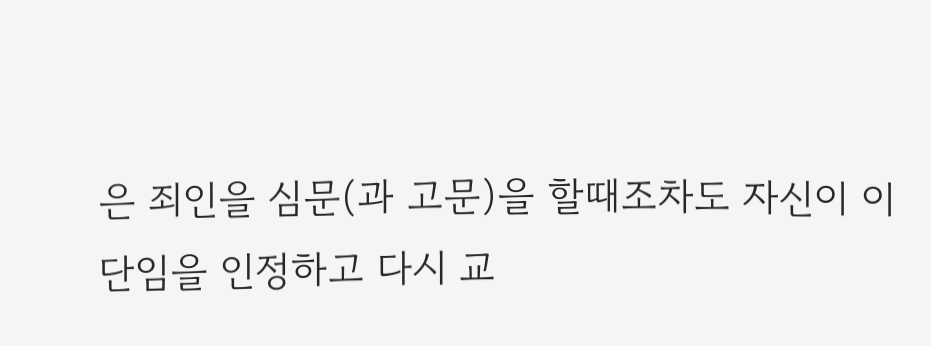은 죄인을 심문(과 고문)을 할때조차도 자신이 이단임을 인정하고 다시 교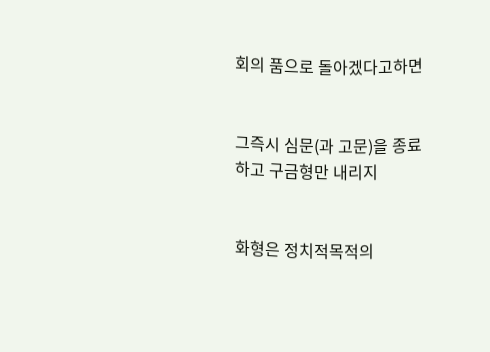회의 품으로 돌아겠다고하면


그즉시 심문(과 고문)을 종료하고 구금형만 내리지


화형은 정치적목적의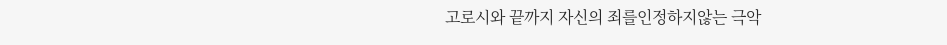고로시와 끝까지 자신의 죄를인정하지않는 극악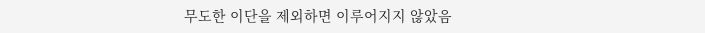무도한 이단을 제외하면 이루어지지 않았음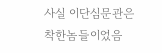사실 이단심문관은 착한놈들이었음